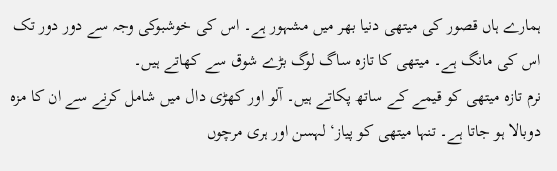ہمارے ہاں قصور کی میتھی دنیا بھر میں مشہور ہے۔ اس کی خوشبوکی وجہ سے دور دور تک اس کی مانگ ہے۔ میتھی کا تازہ ساگ لوگ بڑے شوق سے کھاتے ہیں۔
نرم تازہ میتھی کو قیمے کے ساتھ پکاتے ہیں۔ آلو اور کھڑی دال میں شامل کرنے سے ان کا مزہ دوبالا ہو جاتا ہے۔ تنہا میتھی کو پیاز‘ لہسن اور ہری مرچوں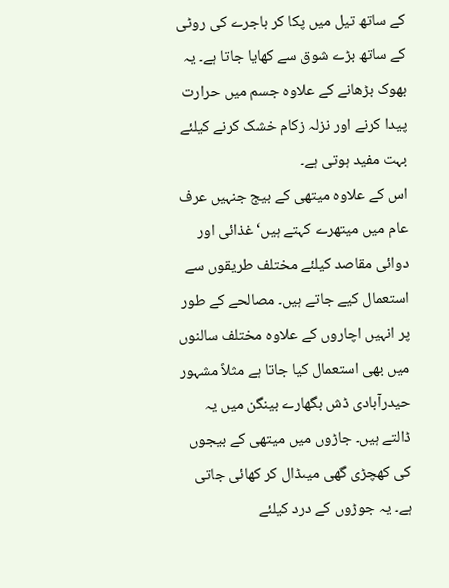کے ساتھ تیل میں پکا کر باجرے کی روٹی کے ساتھ بڑے شوق سے کھایا جاتا ہے۔ یہ بھوک بڑھانے کے علاوہ جسم میں حرارت پیدا کرنے اور نزلہ زکام خشک کرنے کیلئے بہت مفید ہوتی ہے۔
اس کے علاوہ میتھی کے بیج جنہیں عرف عام میں میتھرے کہتے ہیں‘ غذائی اور دوائی مقاصد کیلئے مختلف طریقوں سے استعمال کیے جاتے ہیں۔ مصالحے کے طور پر انہیں اچاروں کے علاوہ مختلف سالنوں میں بھی استعمال کیا جاتا ہے مثلاً مشہور حیدرآبادی ڈش بگھارے بینگن میں یہ ڈالتے ہیں۔ جاڑوں میں میتھی کے بیجوں کی کھچڑی گھی میںڈال کر کھائی جاتی ہے۔ یہ جوڑوں کے درد کیلئے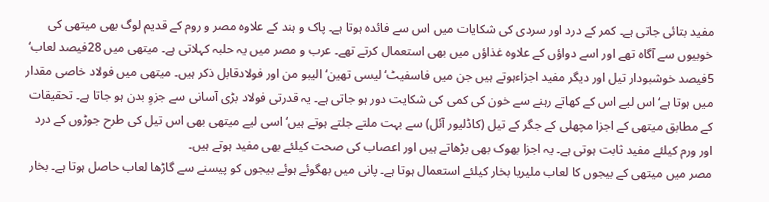مفید بتائی جاتی ہے۔ کمر کے درد اور سردی کی شکایات میں اس سے فائدہ ہوتا ہے۔ پاک و ہند کے علاوہ مصر و روم کے قدیم لوگ بھی میتھی کی خوبیوں سے آگاہ تھے اور اسے دواؤں کے علاوہ غذاؤں میں بھی استعمال کرتے تھے۔ عرب و مصر میں یہ حلبہ کہلاتی ہے۔ میتھی میں 28فیصد لعاب‘ 5فیصد خوشبودار تیل اور دیگر مفید اجزاءہوتے ہیں جن میں فاسفیٹ‘ لیسی تھین‘ الیبو من اور فولادقابل ذکر ہیں۔ میتھی میں فولاد خاصی مقدار میں ہوتا ہے‘ اس لیے اس کے کھاتے رہنے سے خون کی کمی کی شکایت دور ہو جاتی ہے۔ یہ قدرتی فولاد بڑی آسانی سے جزوِ بدن ہو جاتا ہے۔ تحقیقات کے مطابق میتھی کے اجزا مچھلی کے جگر کے تیل (کاڈلیور آئل) سے بہت ملتے جلتے ہوتے ہیں‘ اسی لیے میتھی بھی اس تیل کی طرح جوڑوں کے درد اور ورم کیلئے مفید ثابت ہوتی ہے۔ یہ اجزا بھوک بھی بڑھاتے ہیں اور اعصاب کی صحت کیلئے بھی مفید ہوتے ہیں۔
مصر میں میتھی کے بیجوں کا لعاب ملیریا بخار کیلئے استعمال ہوتا ہے۔ پانی میں بھگوئے ہوئے بیجوں کو پیسنے سے گاڑھا لعاب حاصل ہوتا ہے۔ بخار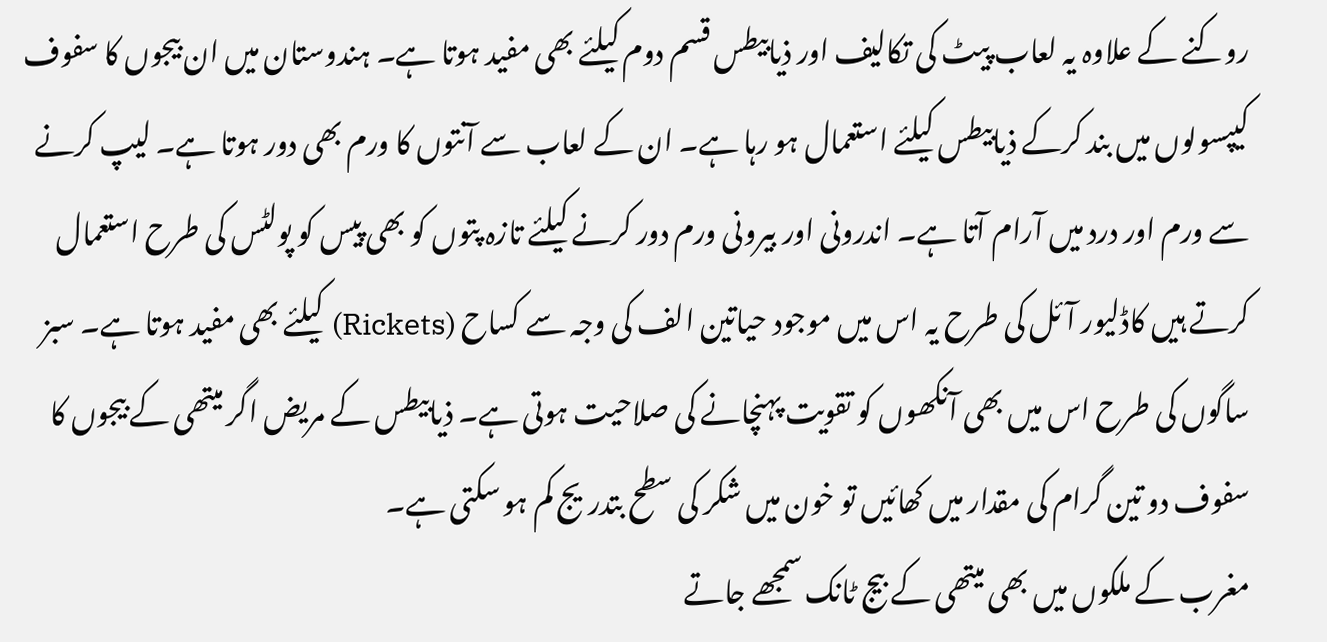روکنے کے علاوہ یہ لعاب پیٹ کی تکالیف اور ذیابیطس قسم دوم کیلئے بھی مفید ہوتا ہے۔ ہندوستان میں ان بیجوں کا سفوف کیپسولوں میں بند کرکے ذیابیطس کیلئے استعمال ہو رہا ہے۔ ان کے لعاب سے آنتوں کا ورم بھی دور ہوتا ہے۔ لیپ کرنے سے ورم اور درد میں آرام آتا ہے۔ اندرونی اور بیرونی ورم دور کرنے کیلئے تازہ پتوں کو بھی پیس کو پولٹس کی طرح استعمال کرتے ہیں کاڈلیور آئل کی طرح یہ اس میں موجود حیاتین الف کی وجہ سے کساح (Rickets) کیلئے بھی مفید ہوتا ہے۔ سبز ساگوں کی طرح اس میں بھی آنکھوں کو تقویت پہنچانے کی صلاحیت ہوتی ہے۔ ذیابیطس کے مریض اگر میتھی کے بیجوں کا سفوف دو تین گرام کی مقدار میں کھائیں تو خون میں شکر کی سطح بتدریج کم ہو سکتی ہے۔
مغرب کے ملکوں میں بھی میتھی کے بیج ٹانک سمجھے جاتے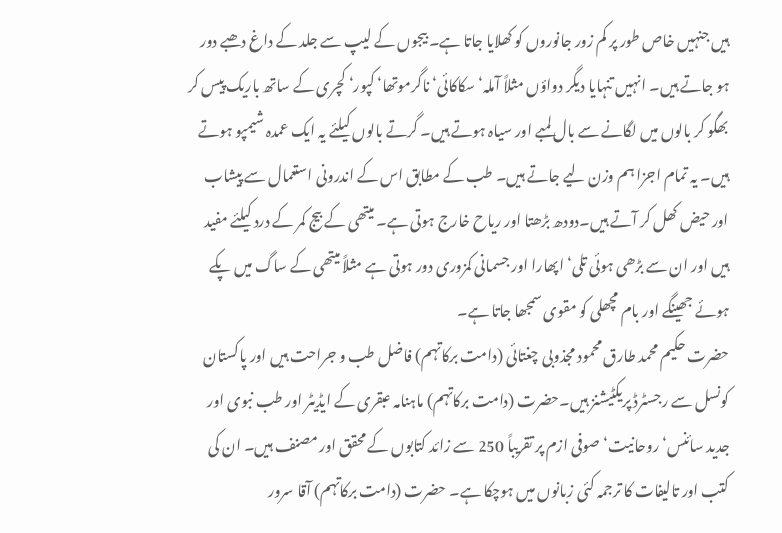ہیں جنہیں خاص طور پر کم زور جانوروں کو کھلایا جاتا ہے۔ بیجوں کے لیپ سے جلد کے داغ دھبے دور ہو جاتے ہیں۔ انہیں تنہایا دیگر دواؤں مثلاً آملہ‘ سکاکائی‘ ناگرموتھا‘ کپور‘ کچری کے ساتھ باریک پیس کر بھگو کر بالوں میں لگانے سے بال لمبے اور سیاہ ہوتے ہیں۔ گرتے بالوں کیلئے یہ ایک عمدہ شیمپو ہوتے ہیں۔ یہ تمام اجزا ہم وزن لیے جاتے ہیں۔ طب کے مطابق اس کے اندرونی استعمال سے پیشاب اور حیض کھل کر آتے ہیں۔دودھ بڑھتا اور ریاح خارج ہوتی ہے۔ میتھی کے بیج کمر کے درد کیلئے مفید ہیں اور ان سے بڑھی ہوئی تلی‘ اپھارا اور جسمانی کمزوری دور ہوتی ہے مثلاً میتھی کے ساگ میں پکے ہوئے جھینگے اور بام مچھلی کو مقوی سمجھا جاتا ہے۔
حضرت حکیم محمد طارق محمود مجذوبی چغتائی (دامت برکاتہم) فاضل طب و جراحت ہیں اور پاکستان کونسل سے رجسٹرڈ پریکٹیشنز ہیں۔حضرت (دامت برکاتہم) ماہنامہ عبقری کے ایڈیٹر اور طب نبوی اور جدید سائنس‘ روحانیت‘ صوفی ازم پر تقریباً 250 سے زائد کتابوں کے محقق اور مصنف ہیں۔ ان کی کتب اور تالیفات کا ترجمہ کئی زبانوں میں ہوچکا ہے۔ حضرت (دامت برکاتہم) آقا سرور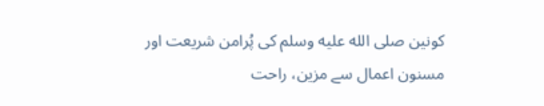کونین صلى الله عليه وسلم کی پُرامن شریعت اور مسنون اعمال سے مزین، راحت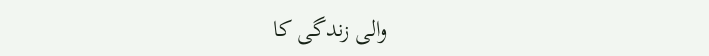والی زندگی کا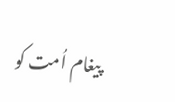پیغام اُمت کو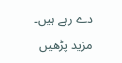دے رہے ہیں۔
مزید پڑھیں